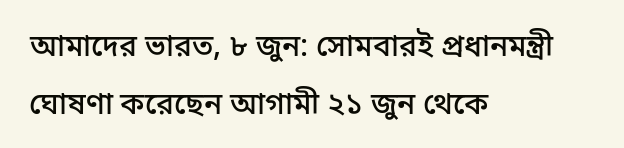আমাদের ভারত, ৮ জুন: সোমবারই প্রধানমন্ত্রী ঘোষণা করেছেন আগামী ২১ জুন থেকে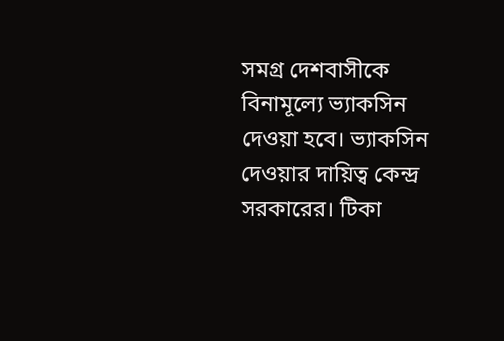সমগ্র দেশবাসীকে বিনামূল্যে ভ্যাকসিন দেওয়া হবে। ভ্যাকসিন দেওয়ার দায়িত্ব কেন্দ্র সরকারের। টিকা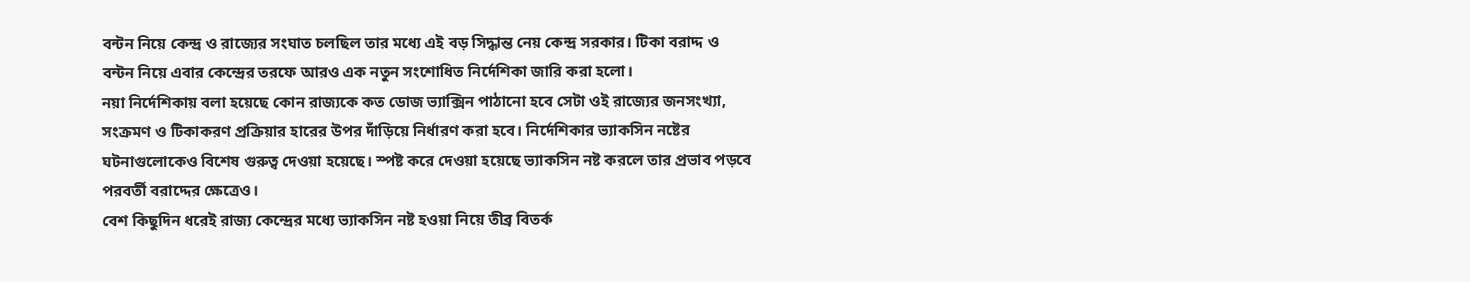বন্টন নিয়ে কেন্দ্র ও রাজ্যের সংঘাত চলছিল তার মধ্যে এই বড় সিদ্ধান্ত নেয় কেন্দ্র সরকার। টিকা বরাদ্দ ও বন্টন নিয়ে এবার কেন্দ্রের তরফে আরও এক নতুন সংশোধিত নির্দেশিকা জারি করা হলো।
নয়া নির্দেশিকায় বলা হয়েছে কোন রাজ্যকে কত ডোজ ভ্যাক্সিন পাঠানো হবে সেটা ওই রাজ্যের জনসংখ্যা, সংক্রমণ ও টিকাকরণ প্রক্রিয়ার হারের উপর দাঁড়িয়ে নির্ধারণ করা হবে। নির্দেশিকার ভ্যাকসিন নষ্টের ঘটনাগুলোকেও বিশেষ গুরুত্ব দেওয়া হয়েছে। স্পষ্ট করে দেওয়া হয়েছে ভ্যাকসিন নষ্ট করলে তার প্রভাব পড়বে পরবর্তী বরাদ্দের ক্ষেত্রেও।
বেশ কিছুদিন ধরেই রাজ্য কেন্দ্রের মধ্যে ভ্যাকসিন নষ্ট হওয়া নিয়ে তীব্র বিতর্ক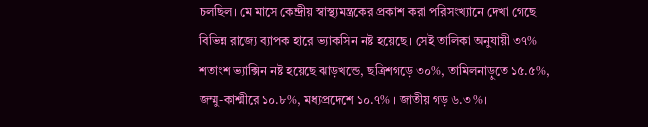চলছিল। মে মাসে কেন্দ্রীয় স্বাস্থ্যমন্ত্রকের প্রকাশ করা পরিসংখ্যানে দেখা গেছে বিভিন্ন রাজ্যে ব্যাপক হারে ভ্যাকসিন নষ্ট হয়েছে। সেই তালিকা অনুযায়ী ৩৭% শতাংশ ভ্যাক্সিন নষ্ট হয়েছে ঝাড়খন্ডে, ছত্রিশগড়ে ৩০%, তামিলনাড়ুতে ১৫.৫%, জম্মু-কাশ্মীরে ১০.৮%, মধ্যপ্রদেশে ১০.৭% । জাতীয় গড় ৬.৩%।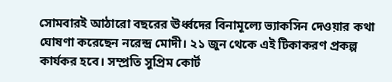সোমবারই আঠারো বছরের ঊর্ধ্বদের বিনামূল্যে ভ্যাকসিন দেওয়ার কথা ঘোষণা করেছেন নরেন্দ্র মোদী। ২১ জুন থেকে এই টিকাকরণ প্রকল্প কার্যকর হবে। সম্প্রতি সুপ্রিম কোর্ট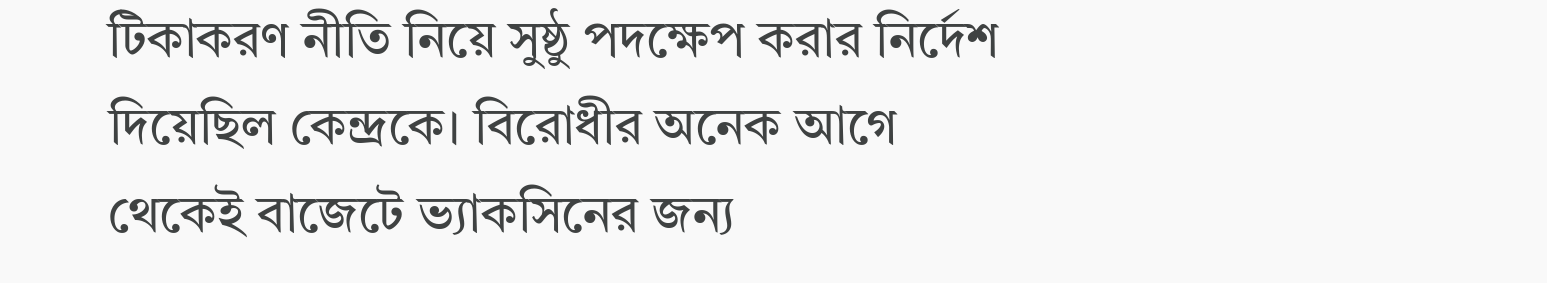টিকাকরণ নীতি নিয়ে সুষ্ঠু পদক্ষেপ করার নির্দেশ দিয়েছিল কেন্দ্রকে। বিরোধীর অনেক আগে থেকেই বাজেটে ভ্যাকসিনের জন্য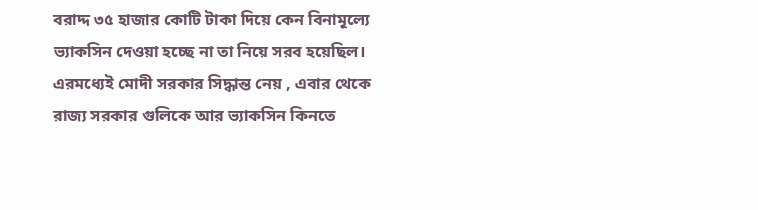বরাদ্দ ৩৫ হাজার কোটি টাকা দিয়ে কেন বিনামূল্যে ভ্যাকসিন দেওয়া হচ্ছে না তা নিয়ে সরব হয়েছিল। এরমধ্যেই মোদী সরকার সিদ্ধান্ত নেয় , এবার থেকে রাজ্য সরকার গুলিকে আর ভ্যাকসিন কিনতে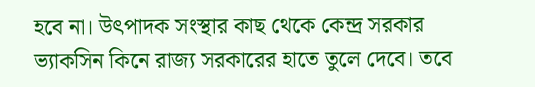হবে না। উৎপাদক সংস্থার কাছ থেকে কেন্দ্র সরকার ভ্যাকসিন কিনে রাজ্য সরকারের হাতে তুলে দেবে। তবে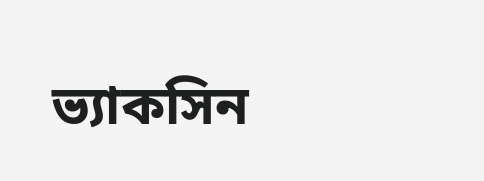ভ্যাকসিন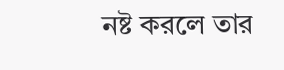নষ্ট করলে তার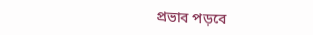প্রভাব পড়বে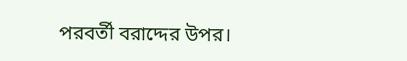পরবর্তী বরাদ্দের উপর।